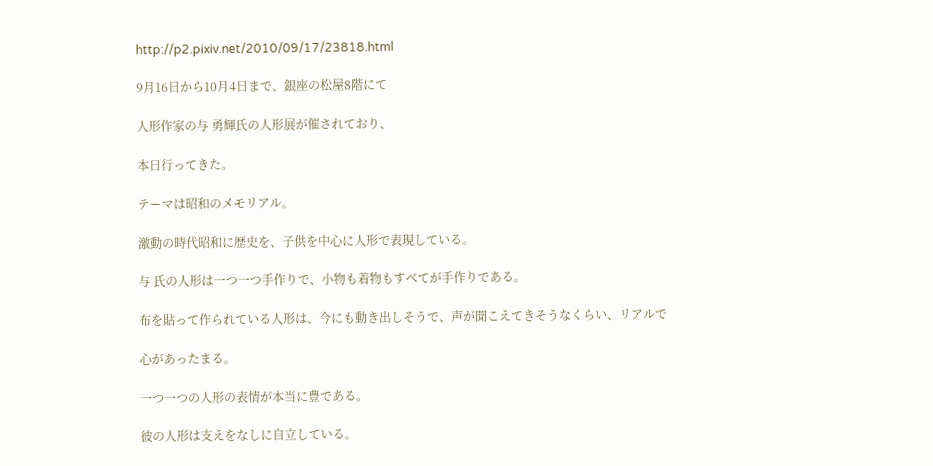http://p2.pixiv.net/2010/09/17/23818.html

9月16日から10月4日まで、銀座の松屋8階にて

人形作家の与 勇輝氏の人形展が催されており、

本日行ってきた。

テーマは昭和のメモリアル。

激動の時代昭和に歴史を、子供を中心に人形で表現している。

与 氏の人形は一つ一つ手作りで、小物も着物もすべてが手作りである。

布を貼って作られている人形は、今にも動き出しそうで、声が聞こえてきそうなくらい、リアルで

心があったまる。

一つ一つの人形の表情が本当に豊である。

彼の人形は支えをなしに自立している。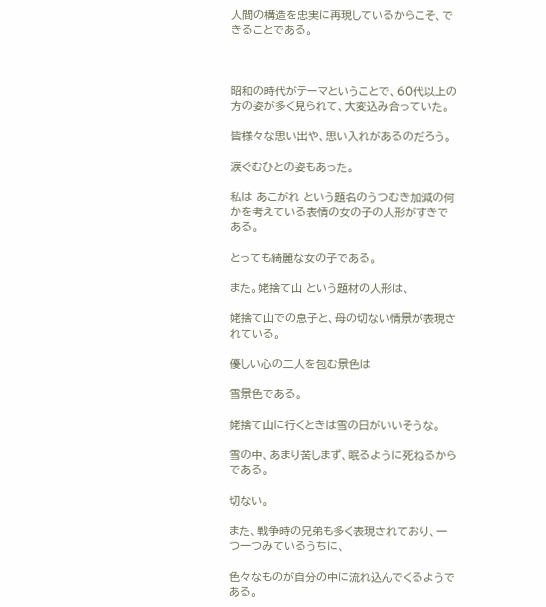人間の構造を忠実に再現しているからこそ、できることである。



昭和の時代がテーマということで、60代以上の方の姿が多く見られて、大変込み合っていた。

皆様々な思い出や、思い入れがあるのだろう。

涙ぐむひとの姿もあった。

私は あこがれ という題名のうつむき加減の何かを考えている表情の女の子の人形がすきである。

とっても綺麗な女の子である。

また。姥捨て山 という題材の人形は、

姥捨て山での息子と、母の切ない情景が表現されている。

優しい心の二人を包む景色は

雪景色である。

姥捨て山に行くときは雪の日がいいそうな。

雪の中、あまり苦しまず、眠るように死ねるからである。

切ない。

また、戦争時の兄弟も多く表現されており、一つ一つみているうちに、

色々なものが自分の中に流れ込んでくるようである。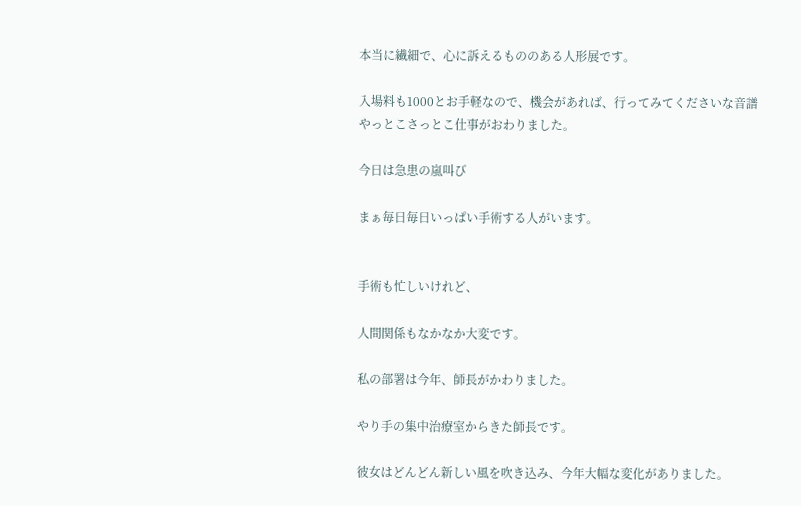本当に繊細で、心に訴えるもののある人形展です。

入場料も1000とお手軽なので、機会があれば、行ってみてくださいな音譜
やっとこさっとこ仕事がおわりました。

今日は急患の嵐叫び

まぁ毎日毎日いっぱい手術する人がいます。


手術も忙しいけれど、

人間関係もなかなか大変です。

私の部署は今年、師長がかわりました。

やり手の集中治療室からきた師長です。

彼女はどんどん新しい風を吹き込み、今年大幅な変化がありました。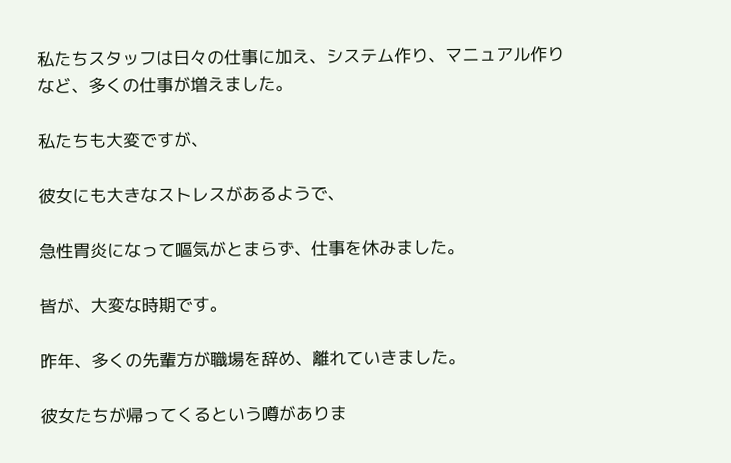私たちスタッフは日々の仕事に加え、システム作り、マニュアル作りなど、多くの仕事が増えました。

私たちも大変ですが、

彼女にも大きなストレスがあるようで、

急性胃炎になって嘔気がとまらず、仕事を休みました。

皆が、大変な時期です。

昨年、多くの先輩方が職場を辞め、離れていきました。

彼女たちが帰ってくるという噂がありま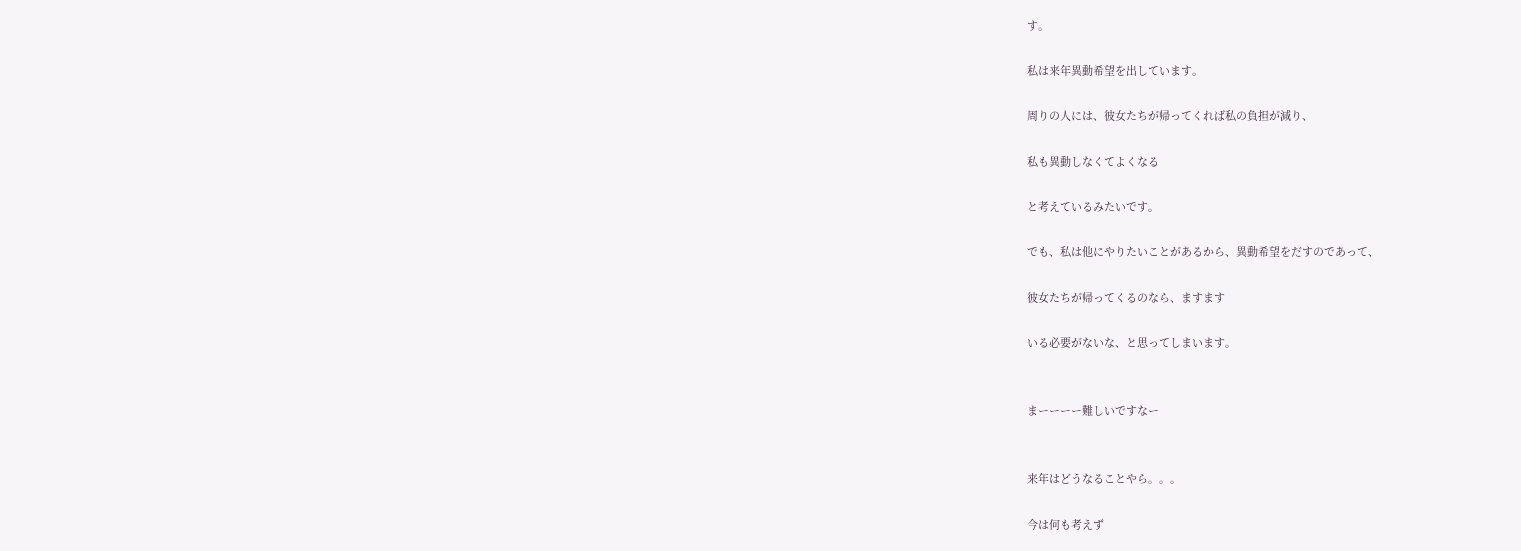す。

私は来年異動希望を出しています。

周りの人には、彼女たちが帰ってくれば私の負担が減り、

私も異動しなくてよくなる

と考えているみたいです。

でも、私は他にやりたいことがあるから、異動希望をだすのであって、

彼女たちが帰ってくるのなら、ますます

いる必要がないな、と思ってしまいます。


まーーーー難しいですなー


来年はどうなることやら。。。

今は何も考えず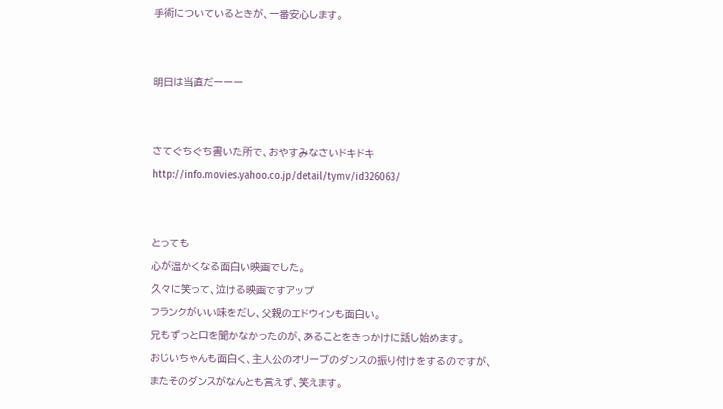手術についているときが、一番安心します。


明日は当直だーーー


さてぐちぐち書いた所で、おやすみなさいドキドキ
http://info.movies.yahoo.co.jp/detail/tymv/id326063/


とっても
心が温かくなる面白い映画でした。
久々に笑って、泣ける映画ですアップ
フランクがいい味をだし、父親のエドウィンも面白い。
兄もずっと口を聞かなかったのが、あることをきっかけに話し始めます。
おじいちゃんも面白く、主人公のオリーブのダンスの振り付けをするのですが、
またそのダンスがなんとも言えず、笑えます。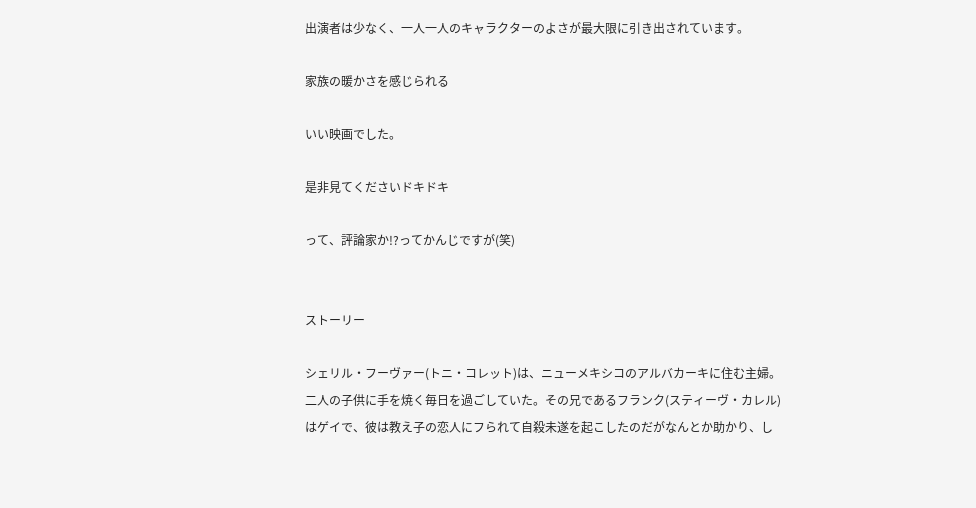出演者は少なく、一人一人のキャラクターのよさが最大限に引き出されています。

家族の暖かさを感じられる

いい映画でした。

是非見てくださいドキドキ

って、評論家か!?ってかんじですが(笑)


ストーリー

シェリル・フーヴァー(トニ・コレット)は、ニューメキシコのアルバカーキに住む主婦。二人の子供に手を焼く毎日を過ごしていた。その兄であるフランク(スティーヴ・カレル)はゲイで、彼は教え子の恋人にフられて自殺未遂を起こしたのだがなんとか助かり、し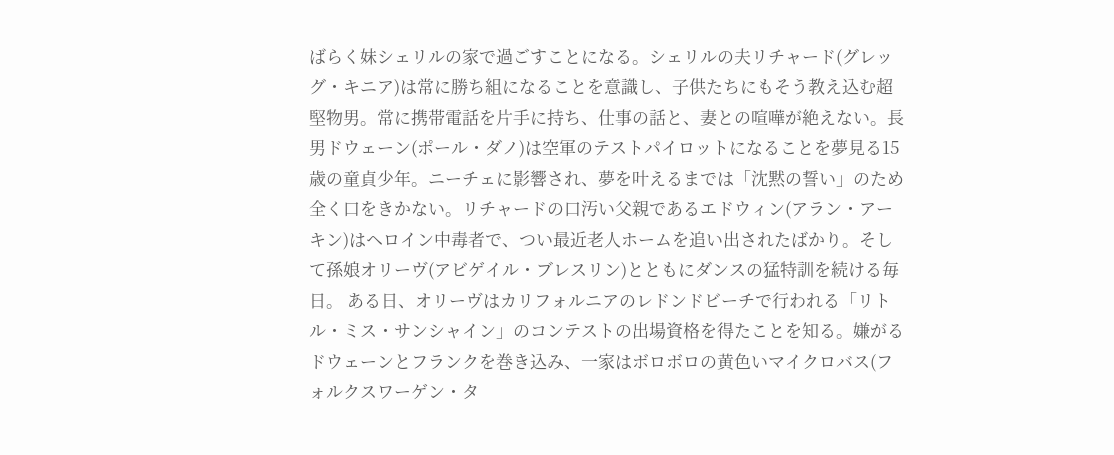ばらく妹シェリルの家で過ごすことになる。シェリルの夫リチャード(グレッグ・キニア)は常に勝ち組になることを意識し、子供たちにもそう教え込む超堅物男。常に携帯電話を片手に持ち、仕事の話と、妻との喧嘩が絶えない。長男ドウェーン(ポール・ダノ)は空軍のテストパイロットになることを夢見る15歳の童貞少年。ニーチェに影響され、夢を叶えるまでは「沈黙の誓い」のため全く口をきかない。リチャードの口汚い父親であるエドウィン(アラン・アーキン)はヘロイン中毒者で、つい最近老人ホームを追い出されたばかり。そして孫娘オリーヴ(アビゲイル・ブレスリン)とともにダンスの猛特訓を続ける毎日。 ある日、オリーヴはカリフォルニアのレドンドビーチで行われる「リトル・ミス・サンシャイン」のコンテストの出場資格を得たことを知る。嫌がるドウェーンとフランクを巻き込み、一家はボロボロの黄色いマイクロバス(フォルクスワーゲン・タ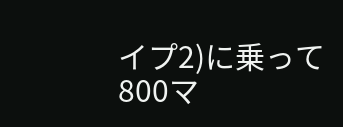イプ2)に乗って800マ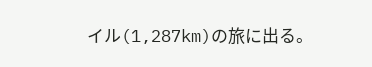イル(1,287km)の旅に出る。